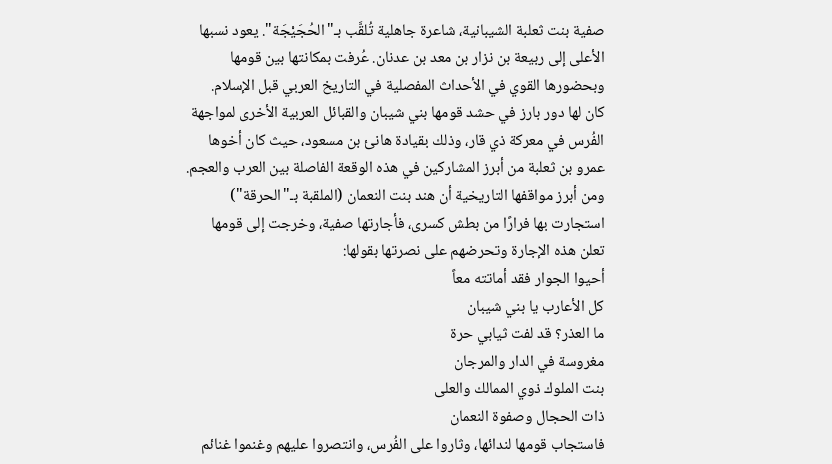صفية بنت ثعلبة الشيبانية، شاعرة جاهلية تُلقَّب بـ"الحُجَيْجَة". يعود نسبها الأعلى إلى ربيعة بن نزار بن معد بن عدنان. عُرفت بمكانتها بين قومها وبحضورها القوي في الأحداث المفصلية في التاريخ العربي قبل الإسلام.
كان لها دور بارز في حشد قومها بني شيبان والقبائل العربية الأخرى لمواجهة الفُرس في معركة ذي قار، وذلك بقيادة هانئ بن مسعود، حيث كان أخوها عمرو بن ثعلبة من أبرز المشاركين في هذه الوقعة الفاصلة بين العرب والعجم.
ومن أبرز مواقفها التاريخية أن هند بنت النعمان (الملقبة بـ"الحرقة") استجارت بها فرارًا من بطش كسرى، فأجارتها صفية، وخرجت إلى قومها تعلن هذه الإجارة وتحرضهم على نصرتها بقولها:
أحيوا الجوار فقد أماتته معاً
كل الأعارب يا بني شيبان
ما العذر؟ قد لفت ثيابي حرة
مغروسة في الدار والمرجان
بنت الملوك ذوي الممالك والعلى
ذات الحجال وصفوة النعمان
فاستجاب قومها لندائها، وثاروا على الفُرس، وانتصروا عليهم وغنموا غنائم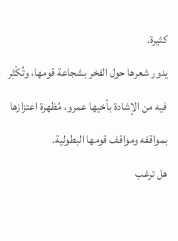كثيرة.
يدور شعرها حول الفخر بشجاعة قومها، وتُكْثِر فيه من الإشادة بأخيها عمرو، مُظهرة اعتزازها بمواقفه ومواقف قومها البطولية.
هل ترغب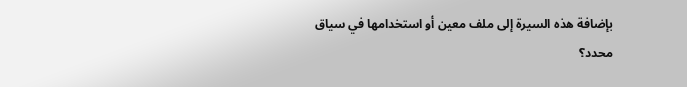بإضافة هذه السيرة إلى ملف معين أو استخدامها في سياق محدد؟